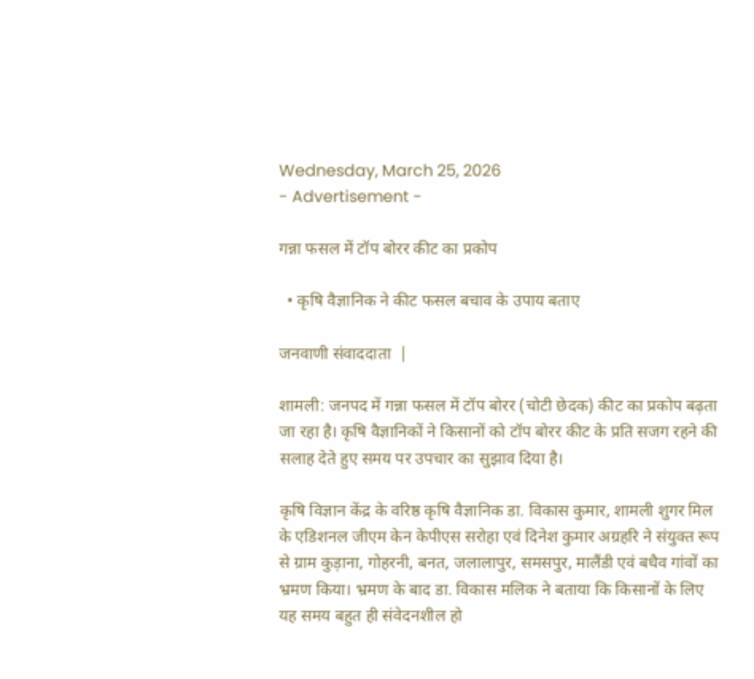Wednesday, March 25, 2026
- Advertisement -

गन्ना फसल में टॉप बोरर कीट का प्रकोप

  • कृषि वैज्ञानिक ने कीट फसल बचाव के उपाय बताए

जनवाणी संवाददाता  |

शामली: जनपद में गन्ना फसल में टॉप बोरर (चोटी छेदक) कीट का प्रकोप बढ़ता जा रहा है। कृषि वैज्ञानिकों ने किसानों को टॉप बोरर कीट के प्रति सजग रहने की सलाह देते हुए समय पर उपचार का सुझाव दिया है।

कृषि विज्ञान केंद्र के वरिष्ठ कृषि वैज्ञानिक डा. विकास कुमार, शामली शुगर मिल के एडिशनल जीएम केन केपीएस सरोहा एवं दिनेश कुमार अग्रहरि ने संयुक्त रूप से ग्राम कुड़ाना, गोहरनी, बनत, जलालापुर, समसपुर, मालैंडी एवं बधैव गांवों का भ्रमण किया। भ्रमण के बाद डा. विकास मलिक ने बताया कि किसानों के लिए यह समय बहुत ही संवेदनशील हो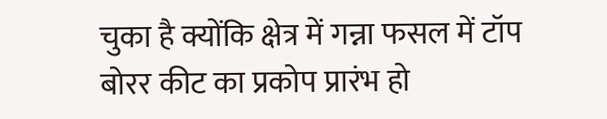चुका है क्योंकि क्षेत्र में गन्ना फसल में टॉप बोरर कीट का प्रकोप प्रारंभ हो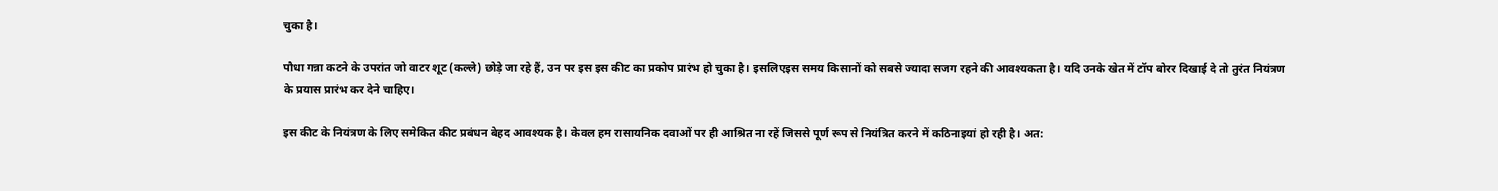चुका है।

पौधा गन्ना कटने के उपरांत जो वाटर शूट (कल्ले) छोड़े जा रहे हैं, उन पर इस इस कीट का प्रकोप प्रारंभ हो चुका है। इसलिएइस समय किसानों को सबसे ज्यादा सजग रहने की आवश्यकता है। यदि उनके खेत में टॉप बोरर दिखाई दे तो तुरंत नियंत्रण के प्रयास प्रारंभ कर देने चाहिए।

इस कीट के नियंत्रण के लिए समेकित कीट प्रबंधन बेहद आवश्यक है। केवल हम रासायनिक दवाओं पर ही आश्रित ना रहें जिससे पूर्ण रूप से नियंत्रित करने में कठिनाइयां हो रही है। अत: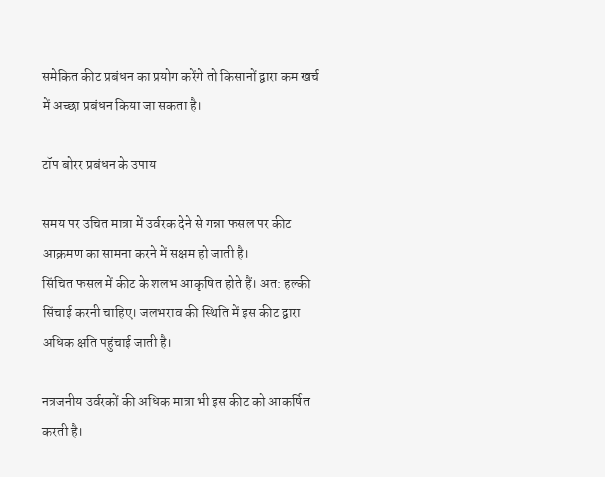समेकित कीट प्रबंधन का प्रयोग करेंगे तो किसानों द्वारा कम खर्च में अच्छा प्रबंधन किया जा सकता है।

टॉप बोरर प्रबंधन के उपाय

समय पर उचित मात्रा में उर्वरक देने से गन्ना फसल पर कीट आक्रमण का सामना करने में सक्षम हो जाती है।
सिंचित फसल में कीट के शलभ आकृषित होते हैं। अत: हल्की सिंचाई करनी चाहिए। जलभराव की स्थिति में इस कीट द्वारा अधिक क्षति पहुंचाई जाती है।

नत्रजनीय उर्वरकों की अधिक मात्रा भी इस कीट को आकर्षित करती है।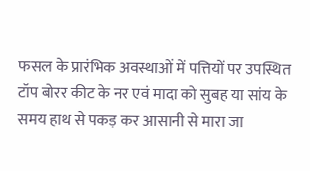फसल के प्रारंभिक अवस्थाओं में पत्तियों पर उपस्थित टॉप बोरर कीट के नर एवं मादा को सुबह या सांय के समय हाथ से पकड़ कर आसानी से मारा जा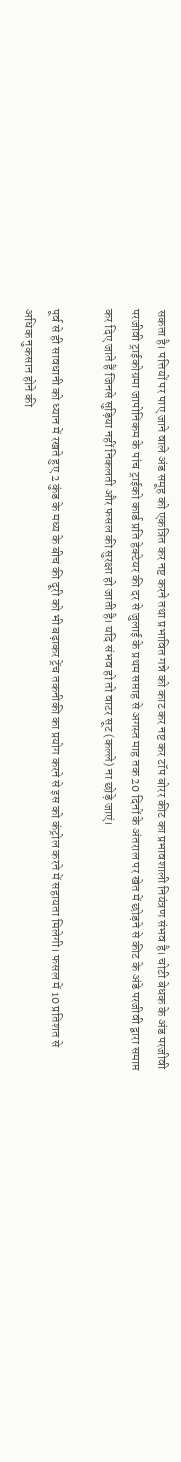सकता है। पत्तियों पर पाए जाने वाले अंड समूह को एकत्रित कर नष्ट करने तथा प्रभावित गन्ने को काट कर नष्ट कर टॉप बोरर कीट का प्रभावशाली नियंत्रण संभव है। चोटी बेधक के अंड परजीवी परजीवी ट्राईकोग्रमा जापोनिकम के पांच ट्राईको कार्ड प्रति हेक्टेयर की दर से जुलाई के प्रथम सप्ताह से अगस्त माह तक 20 दिनों के अंतराल पर खेत में छोड़ने से कीट के अंडे परजीवी द्वारा समाप्त कर दिए जाते हैं जिनसे सुड़िया नहीं निकलती और फसल की सुरक्षा हो जाती है। यदि संभव हो तो वाटर सूट (कल्ले) ना छोड़े जाएं।

पूर्व से ही सावधानी को ध्यान में रखते हुए 2 कुंड के मध्य के बीच की दूरी को भी बढ़ाकर ट्रेंच तकनीकी का प्रयोग करने से इस को कंट्रोल करने में सहायता मिलेगी। फसल में 10 प्रतिशत से अधिक नुकसान होने की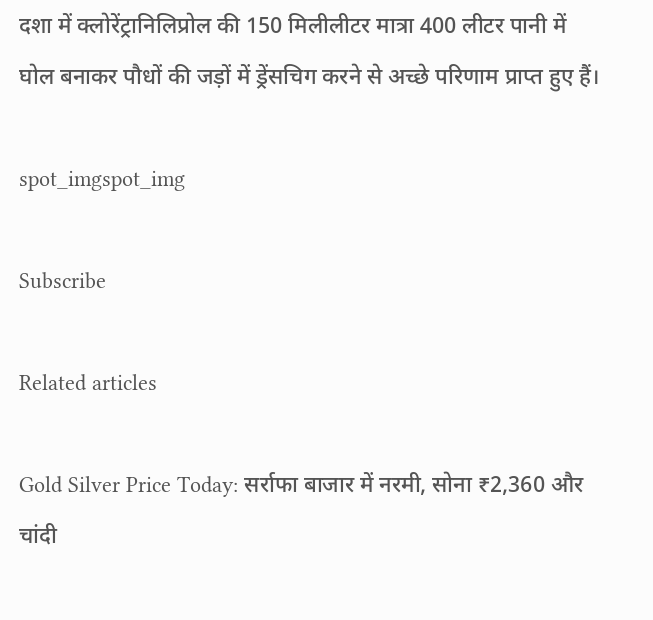दशा में क्लोरेंट्रानिलिप्रोल की 150 मिलीलीटर मात्रा 400 लीटर पानी में घोल बनाकर पौधों की जड़ों में ड्रेंसचिग करने से अच्छे परिणाम प्राप्त हुए हैं।

spot_imgspot_img

Subscribe

Related articles

Gold Silver Price Today: सर्राफा बाजार में नरमी, सोना ₹2,360 और चांदी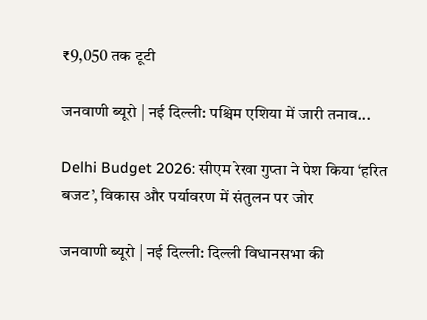₹9,050 तक टूटी

जनवाणी ब्यूरो | नई दिल्ली: पश्चिम एशिया में जारी तनाव...

Delhi Budget 2026: सीएम रेखा गुप्ता ने पेश किया ‘हरित बजट’, विकास और पर्यावरण में संतुलन पर जोर

जनवाणी ब्यूरो | नई दिल्ली: दिल्ली विधानसभा की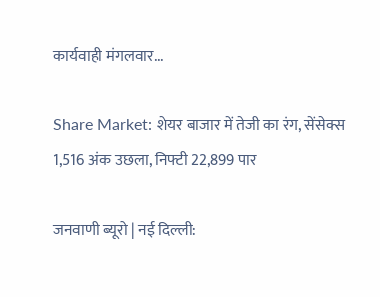कार्यवाही मंगलवार...

Share Market: शेयर बाजार में तेजी का रंग, सेंसेक्स 1,516 अंक उछला, निफ्टी 22,899 पार

जनवाणी ब्यूरो | नई दिल्ली: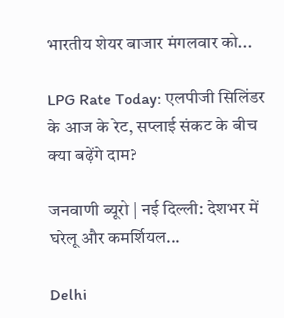भारतीय शेयर बाजार मंगलवार को...

LPG Rate Today: एलपीजी सिलिंडर के आज के रेट, सप्लाई संकट के बीच क्या बढ़ेंगे दाम?

जनवाणी ब्यूरो | नई दिल्ली: देशभर में घरेलू और कमर्शियल...

Delhi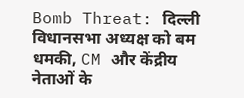Bomb Threat: दिल्ली विधानसभा अध्यक्ष को बम धमकी, CM और केंद्रीय नेताओं के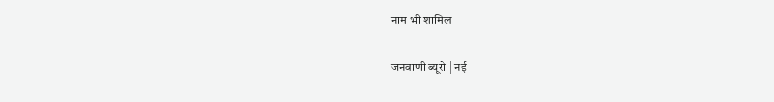नाम भी शामिल

जनवाणी ब्यूरो | नई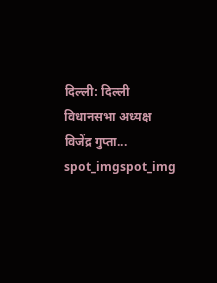दिल्ली: दिल्ली विधानसभा अध्यक्ष विजेंद्र गुप्ता...
spot_imgspot_img